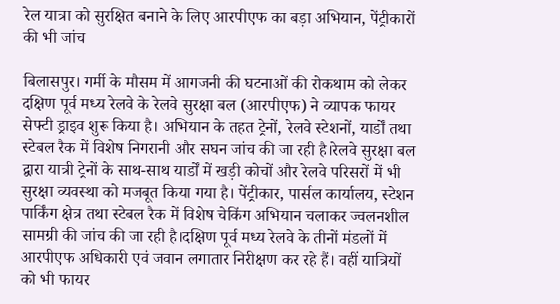रेल यात्रा को सुरक्षित बनाने के लिए आरपीएफ का बड़ा अभियान, पेंट्रीकारों की भी जांच

बिलासपुर। गर्मी के मौसम में आगजनी की घटनाओं की रोकथाम को लेकर दक्षिण पूर्व मध्य रेलवे के रेलवे सुरक्षा बल (आरपीएफ) ने व्यापक फायर सेफ्टी ड्राइव शुरू किया है। अभियान के तहत ट्रेनों, रेलवे स्टेशनों, यार्डों तथा स्टेबल रैक में विशेष निगरानी और सघन जांच की जा रही है।रेलवे सुरक्षा बल द्वारा यात्री ट्रेनों के साथ-साथ यार्डों में खड़ी कोचों और रेलवे परिसरों में भी सुरक्षा व्यवस्था को मजबूत किया गया है। पेंट्रीकार, पार्सल कार्यालय, स्टेशन पार्किंग क्षेत्र तथा स्टेबल रैक में विशेष चेकिंग अभियान चलाकर ज्वलनशील सामग्री की जांच की जा रही है।दक्षिण पूर्व मध्य रेलवे के तीनों मंडलों में आरपीएफ अधिकारी एवं जवान लगातार निरीक्षण कर रहे हैं। वहीं यात्रियों को भी फायर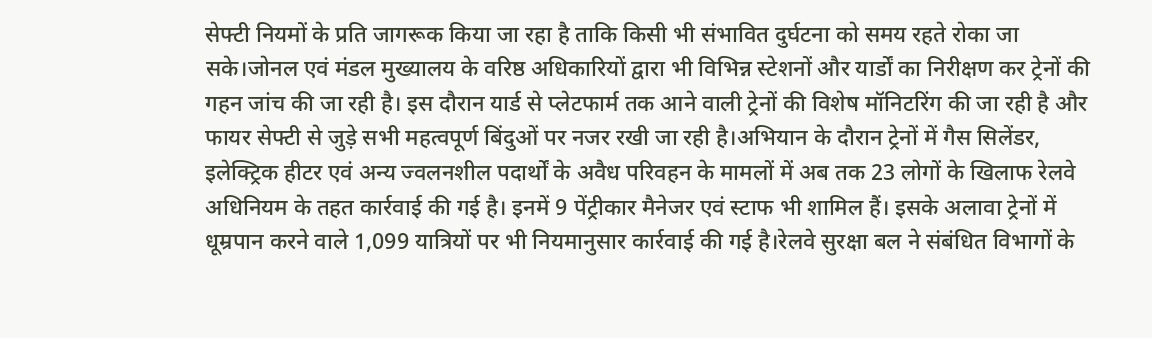सेफ्टी नियमों के प्रति जागरूक किया जा रहा है ताकि किसी भी संभावित दुर्घटना को समय रहते रोका जा सके।जोनल एवं मंडल मुख्यालय के वरिष्ठ अधिकारियों द्वारा भी विभिन्न स्टेशनों और यार्डों का निरीक्षण कर ट्रेनों की गहन जांच की जा रही है। इस दौरान यार्ड से प्लेटफार्म तक आने वाली ट्रेनों की विशेष मॉनिटरिंग की जा रही है और फायर सेफ्टी से जुड़े सभी महत्वपूर्ण बिंदुओं पर नजर रखी जा रही है।अभियान के दौरान ट्रेनों में गैस सिलेंडर, इलेक्ट्रिक हीटर एवं अन्य ज्वलनशील पदार्थों के अवैध परिवहन के मामलों में अब तक 23 लोगों के खिलाफ रेलवे अधिनियम के तहत कार्रवाई की गई है। इनमें 9 पेंट्रीकार मैनेजर एवं स्टाफ भी शामिल हैं। इसके अलावा ट्रेनों में धूम्रपान करने वाले 1,099 यात्रियों पर भी नियमानुसार कार्रवाई की गई है।रेलवे सुरक्षा बल ने संबंधित विभागों के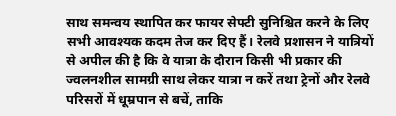साथ समन्वय स्थापित कर फायर सेफ्टी सुनिश्चित करने के लिए सभी आवश्यक कदम तेज कर दिए हैं। रेलवे प्रशासन ने यात्रियों से अपील की है कि वे यात्रा के दौरान किसी भी प्रकार की ज्वलनशील सामग्री साथ लेकर यात्रा न करें तथा ट्रेनों और रेलवे परिसरों में धूम्रपान से बचें, ताकि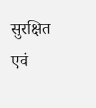सुरक्षित एवं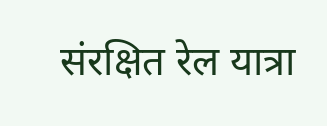संरक्षित रेल यात्रा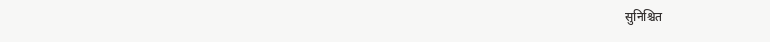सुनिश्चित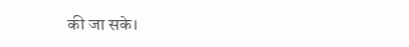की जा सके।